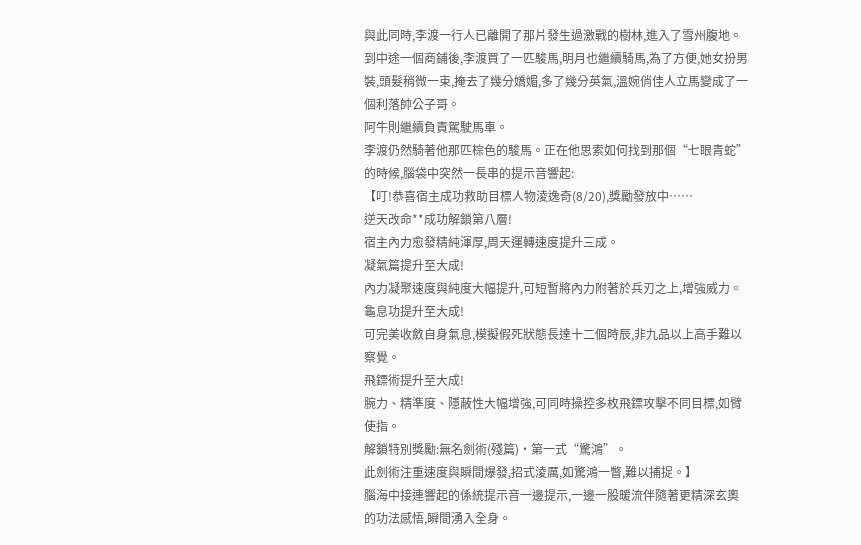與此同時,李渡一行人已離開了那片發生過激戰的樹林,進入了雪州腹地。
到中途一個商鋪後,李渡買了一匹駿馬,明月也繼續騎馬,為了方便,她女扮男裝,頭髮稍微一束,掩去了幾分嬌媚,多了幾分英氣,溫婉俏佳人立馬變成了一個利落帥公子哥。
阿牛則繼續負責駕駛馬車。
李渡仍然騎著他那匹棕色的駿馬。正在他思索如何找到那個“七眼青蛇”的時候,腦袋中突然一長串的提示音響起:
【叮!恭喜宿主成功救助目標人物淩逸奇(8/20),獎勵發放中……
逆天改命**成功解鎖第八層!
宿主內力愈發精純渾厚,周天運轉速度提升三成。
凝氣篇提升至大成!
內力凝聚速度與純度大幅提升,可短暫將內力附著於兵刃之上,增強威力。
龜息功提升至大成!
可完美收斂自身氣息,模擬假死狀態長達十二個時辰,非九品以上高手難以察覺。
飛鏢術提升至大成!
腕力、精準度、隱蔽性大幅增強,可同時操控多枚飛鏢攻擊不同目標,如臂使指。
解鎖特別獎勵:無名劍術(殘篇)·第一式“驚鴻”。
此劍術注重速度與瞬間爆發,招式淩厲,如驚鴻一瞥,難以捕捉。】
腦海中接連響起的係統提示音一邊提示,一邊一股暖流伴隨著更精深玄奧的功法感悟,瞬間湧入全身。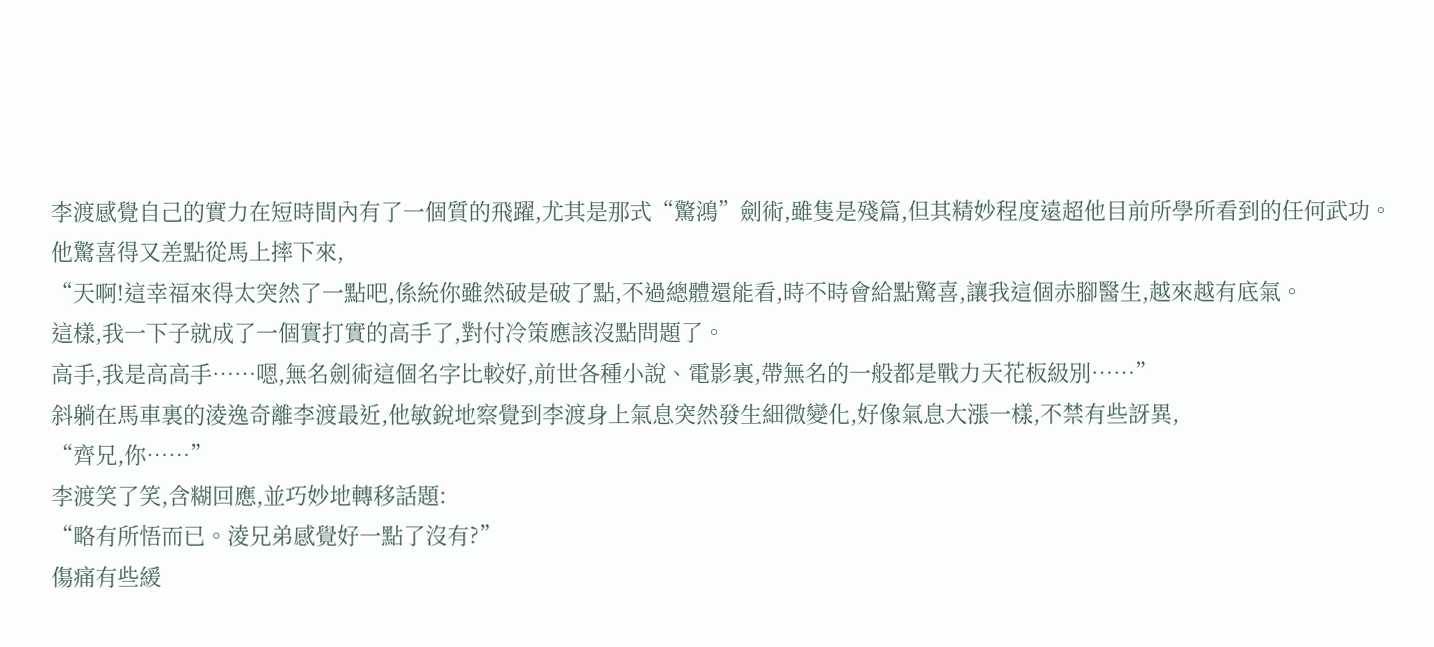李渡感覺自己的實力在短時間內有了一個質的飛躍,尤其是那式“驚鴻”劍術,雖隻是殘篇,但其精妙程度遠超他目前所學所看到的任何武功。
他驚喜得又差點從馬上摔下來,
“天啊!這幸福來得太突然了一點吧,係統你雖然破是破了點,不過總體還能看,時不時會給點驚喜,讓我這個赤腳醫生,越來越有底氣。
這樣,我一下子就成了一個實打實的高手了,對付冷策應該沒點問題了。
高手,我是高高手……嗯,無名劍術這個名字比較好,前世各種小說、電影裏,帶無名的一般都是戰力天花板級別……”
斜躺在馬車裏的淩逸奇離李渡最近,他敏銳地察覺到李渡身上氣息突然發生細微變化,好像氣息大漲一樣,不禁有些訝異,
“齊兄,你……”
李渡笑了笑,含糊回應,並巧妙地轉移話題:
“略有所悟而已。淩兄弟感覺好一點了沒有?”
傷痛有些緩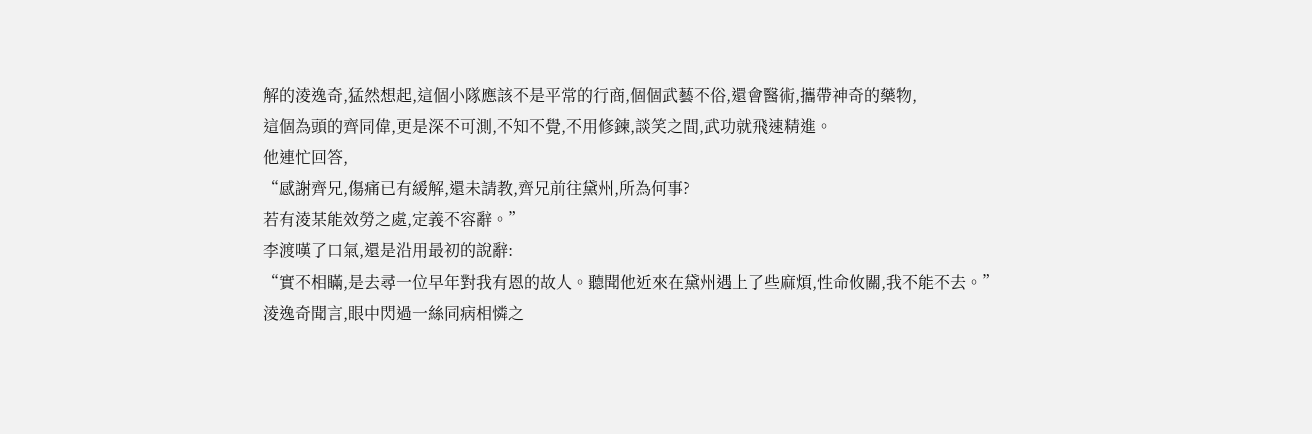解的淩逸奇,猛然想起,這個小隊應該不是平常的行商,個個武藝不俗,還會醫術,攜帶神奇的藥物,
這個為頭的齊同偉,更是深不可測,不知不覺,不用修鍊,談笑之間,武功就飛速精進。
他連忙回答,
“感謝齊兄,傷痛已有緩解,還未請教,齊兄前往黛州,所為何事?
若有淩某能效勞之處,定義不容辭。”
李渡嘆了口氣,還是沿用最初的說辭:
“實不相瞞,是去尋一位早年對我有恩的故人。聽聞他近來在黛州遇上了些麻煩,性命攸關,我不能不去。”
淩逸奇聞言,眼中閃過一絲同病相憐之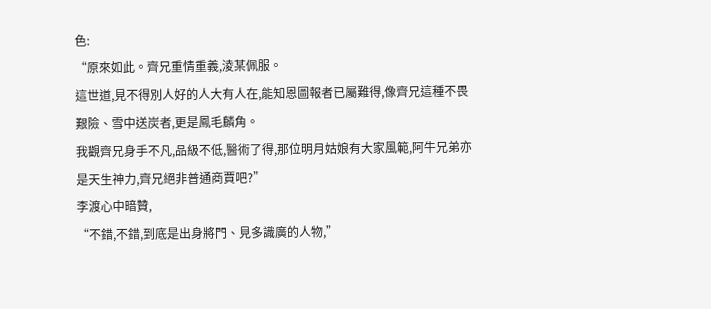色:
“原來如此。齊兄重情重義,淩某佩服。
這世道,見不得別人好的人大有人在,能知恩圖報者已屬難得,像齊兄這種不畏艱險、雪中送炭者,更是鳳毛麟角。
我觀齊兄身手不凡,品級不低,醫術了得,那位明月姑娘有大家風範,阿牛兄弟亦是天生神力,齊兄絕非普通商賈吧?”
李渡心中暗贊,
“不錯,不錯,到底是出身將門、見多識廣的人物,”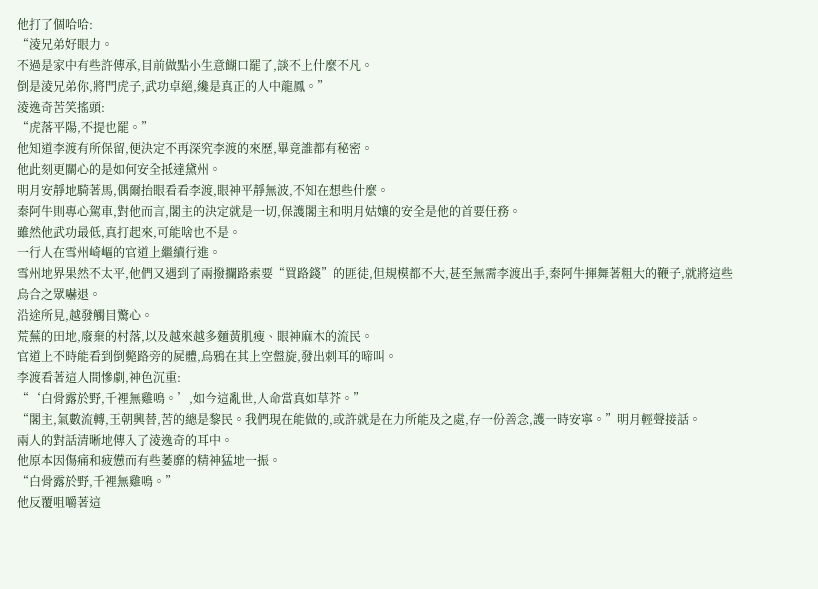他打了個哈哈:
“淩兄弟好眼力。
不過是家中有些許傳承,目前做點小生意餬口罷了,談不上什麼不凡。
倒是淩兄弟你,將門虎子,武功卓絕,纔是真正的人中龍鳳。”
淩逸奇苦笑搖頭:
“虎落平陽,不提也罷。”
他知道李渡有所保留,便決定不再深究李渡的來歷,畢竟誰都有秘密。
他此刻更關心的是如何安全抵達黛州。
明月安靜地騎著馬,偶爾抬眼看看李渡,眼神平靜無波,不知在想些什麼。
秦阿牛則專心駕車,對他而言,閣主的決定就是一切,保護閣主和明月姑孃的安全是他的首要任務。
雖然他武功最低,真打起來,可能啥也不是。
一行人在雪州崎嶇的官道上繼續行進。
雪州地界果然不太平,他們又遇到了兩撥攔路索要“買路錢”的匪徒,但規模都不大,甚至無需李渡出手,秦阿牛揮舞著粗大的鞭子,就將這些烏合之眾嚇退。
沿途所見,越發觸目驚心。
荒蕪的田地,廢棄的村落,以及越來越多麵黃肌瘦、眼神麻木的流民。
官道上不時能看到倒斃路旁的屍體,烏鴉在其上空盤旋,發出刺耳的啼叫。
李渡看著這人間慘劇,神色沉重:
“‘白骨露於野,千裡無雞鳴。’,如今這亂世,人命當真如草芥。”
“閣主,氣數流轉,王朝興替,苦的總是黎民。我們現在能做的,或許就是在力所能及之處,存一份善念,護一時安寧。”明月輕聲接話。
兩人的對話清晰地傳入了淩逸奇的耳中。
他原本因傷痛和疲憊而有些萎靡的精神猛地一振。
“白骨露於野,千裡無雞鳴。”
他反覆咀嚼著這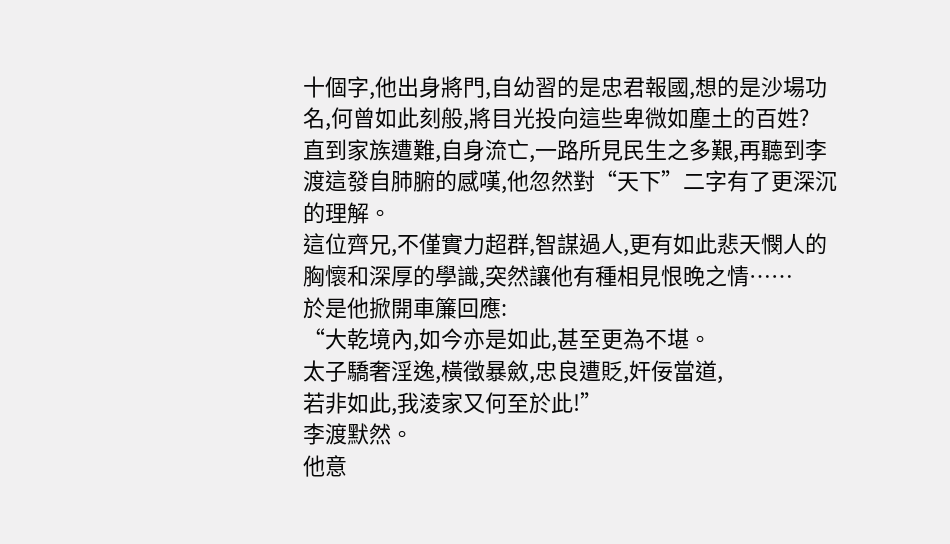十個字,他出身將門,自幼習的是忠君報國,想的是沙場功名,何曾如此刻般,將目光投向這些卑微如塵土的百姓?
直到家族遭難,自身流亡,一路所見民生之多艱,再聽到李渡這發自肺腑的感嘆,他忽然對“天下”二字有了更深沉的理解。
這位齊兄,不僅實力超群,智謀過人,更有如此悲天憫人的胸懷和深厚的學識,突然讓他有種相見恨晚之情……
於是他掀開車簾回應:
“大乾境內,如今亦是如此,甚至更為不堪。
太子驕奢淫逸,橫徵暴斂,忠良遭貶,奸佞當道,
若非如此,我淩家又何至於此!”
李渡默然。
他意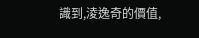識到,淩逸奇的價值,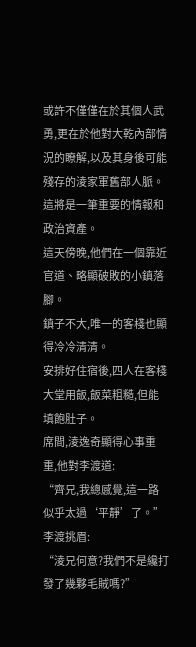或許不僅僅在於其個人武勇,更在於他對大乾內部情況的瞭解,以及其身後可能殘存的淩家軍舊部人脈。
這將是一筆重要的情報和政治資產。
這天傍晚,他們在一個靠近官道、略顯破敗的小鎮落腳。
鎮子不大,唯一的客棧也顯得冷冷清清。
安排好住宿後,四人在客棧大堂用飯,飯菜粗糙,但能填飽肚子。
席間,淩逸奇顯得心事重重,他對李渡道:
“齊兄,我總感覺,這一路似乎太過‘平靜’了。”
李渡挑眉:
“淩兄何意?我們不是纔打發了幾夥毛賊嗎?”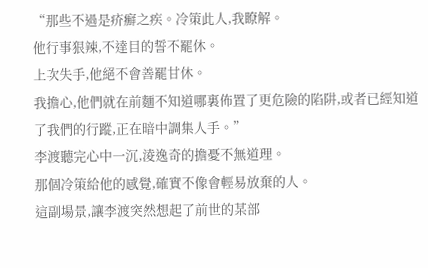“那些不過是疥癬之疾。冷策此人,我瞭解。
他行事狠辣,不達目的誓不罷休。
上次失手,他絕不會善罷甘休。
我擔心,他們就在前麵不知道哪裏佈置了更危險的陷阱,或者已經知道了我們的行蹤,正在暗中調集人手。”
李渡聽完心中一沉,淩逸奇的擔憂不無道理。
那個冷策給他的感覺,確實不像會輕易放棄的人。
這副場景,讓李渡突然想起了前世的某部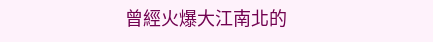曾經火爆大江南北的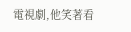電視劇,他笑著看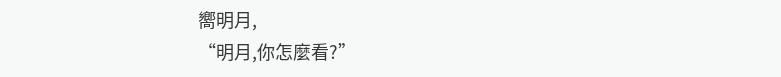嚮明月,
“明月,你怎麼看?”